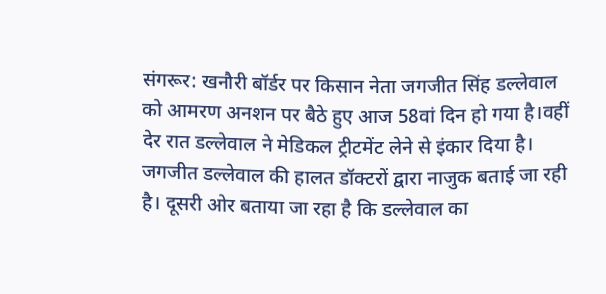संगरूर: खनौरी बॉर्डर पर किसान नेता जगजीत सिंह डल्लेवाल को आमरण अनशन पर बैठे हुए आज 58वां दिन हो गया है।वहीं देर रात डल्लेवाल ने मेडिकल ट्रीटमेंट लेने से इंकार दिया है। जगजीत डल्लेवाल की हालत डॉक्टरों द्वारा नाजुक बताई जा रही है। दूसरी ओर बताया जा रहा है कि डल्लेवाल का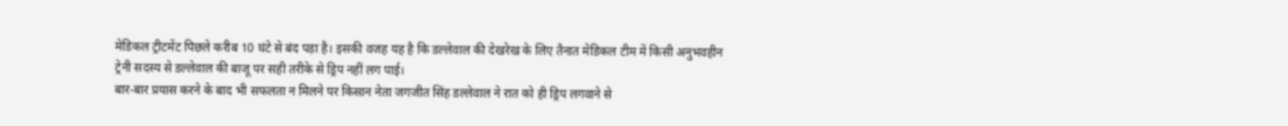मेडिकल ट्रीटमेंट पिछले करीब 10 घंटे से बंद पड़ा है। इसकी वजह यह है कि डल्लेवाल की देखरेख के लिए तैनात मेडिकल टीम में किसी अनुभवहीन ट्रेनी सदस्य से डल्लेवाल की बाजू पर सही तरीके से ड्रिप नहीं लग पाई।
बार-बार प्रयास करने के बाद भी सफलता न मिलने पर किसान नेता जगजीत सिंह डल्लेवाल ने रात को ही ड्रिप लगवाने से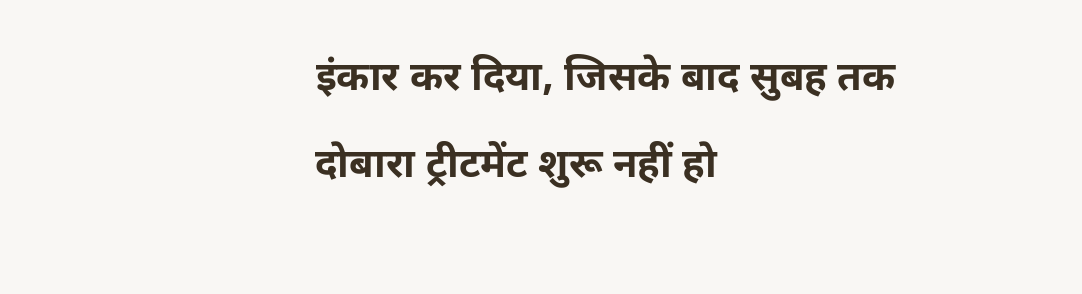इंकार कर दिया, जिसके बाद सुबह तक दोबारा ट्रीटमेंट शुरू नहीं हो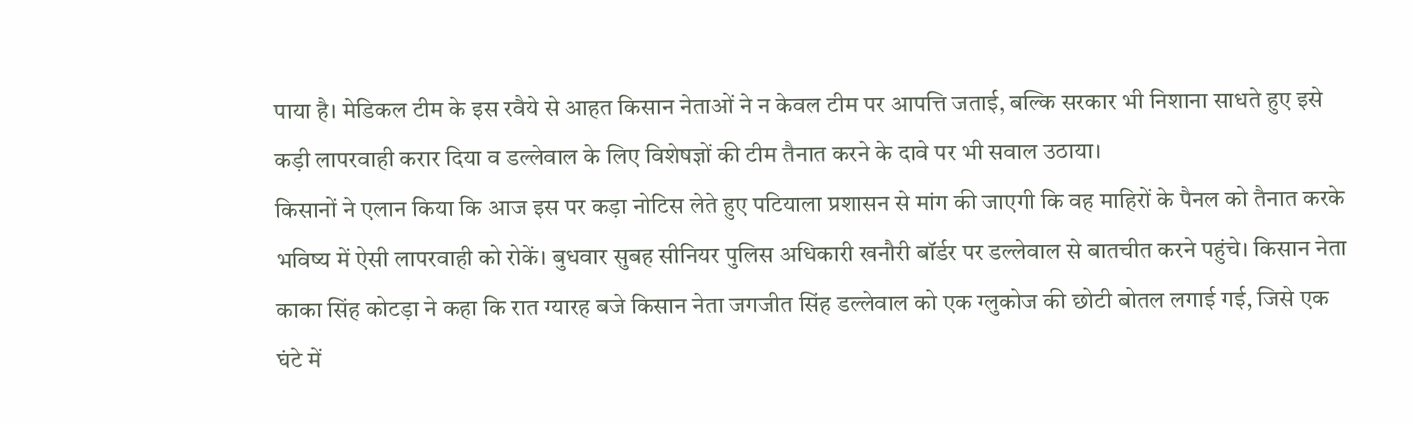पाया है। मेडिकल टीम के इस रवैये से आहत किसान नेताओं ने न केवल टीम पर आपत्ति जताई, बल्कि सरकार भी निशाना साधते हुए इसे कड़ी लापरवाही करार दिया व डल्लेवाल के लिए विशेषज्ञों की टीम तैनात करने के दावे पर भी सवाल उठाया।
किसानों ने एलान किया कि आज इस पर कड़ा नोटिस लेते हुए पटियाला प्रशासन से मांग की जाएगी कि वह माहिरों के पैनल को तैनात करके भविष्य में ऐसी लापरवाही को रोकें। बुधवार सुबह सीनियर पुलिस अधिकारी खनौरी बॉर्डर पर डल्लेवाल से बातचीत करने पहुंचे। किसान नेता काका सिंह कोटड़ा ने कहा कि रात ग्यारह बजे किसान नेता जगजीत सिंह डल्लेवाल को एक ग्लुकोज की छोटी बोतल लगाई गई, जिसे एक घंटे में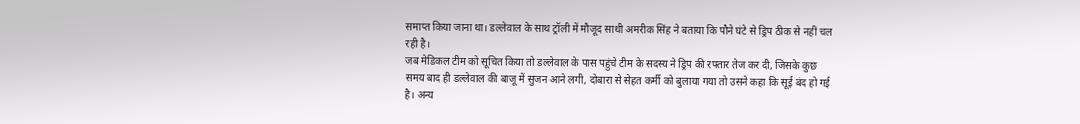समाप्त किया जाना था। डल्लेवाल के साथ ट्रॉली में मौजूद साथी अमरीक सिंह ने बताया कि पौने घंटे से ड्रिप ठीक से नहीं चल रही है।
जब मेडिकल टीम को सूचित किया तो डल्लेवाल के पास पहुंचे टीम के सदस्य ने ड्रिप की रफ्तार तेज कर दी, जिसके कुछ समय बाद ही डल्लेवाल की बाजू में सुजन आने लगी, दोबारा से सेहत कर्मी को बुलाया गया तो उसने कहा कि सूई बंद हो गई है। अन्य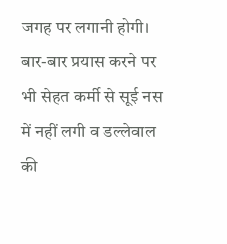जगह पर लगानी होगी। बार-बार प्रयास करने पर भी सेहत कर्मी से सूई नस में नहीं लगी व डल्लेवाल की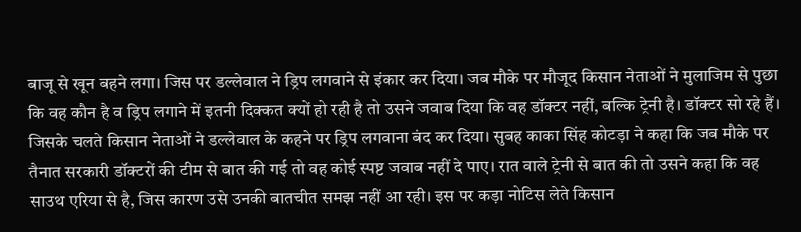बाजू से खून बहने लगा। जिस पर डल्लेवाल ने ड्रिप लगवाने से इंकार कर दिया। जब मौके पर मौजूद किसान नेताओं ने मुलाजिम से पुछा कि वह कौन है व ड्रिप लगाने में इतनी दिक्कत क्यों हो रही है तो उसने जवाब दिया कि वह डॉक्टर नहीं, बल्कि ट्रेनी है। डॉक्टर सो रहे हैं।
जिसके चलते किसान नेताओं ने डल्लेवाल के कहने पर ड्रिप लगवाना बंद कर दिया। सुबह काका सिंह कोटड़ा ने कहा कि जब मौके पर तैनात सरकारी डॉक्टरों की टीम से बात की गई तो वह कोई स्पष्ट जवाब नहीं दे पाए। रात वाले ट्रेनी से बात की तो उसने कहा कि वह साउथ एरिया से है, जिस कारण उसे उनकी बातचीत समझ नहीं आ रही। इस पर कड़ा नोटिस लेते किसान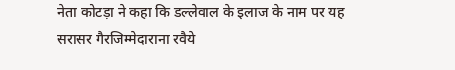नेता कोटड़ा ने कहा कि डल्लेवाल के इलाज के नाम पर यह सरासर गैरजिम्मेदाराना रवैये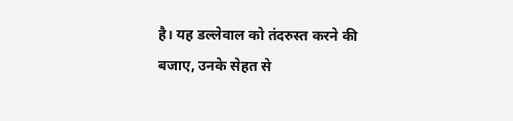है। यह डल्लेवाल को तंदरुस्त करने की बजाए, उनके सेहत से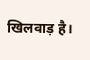खिलवाड़ है।